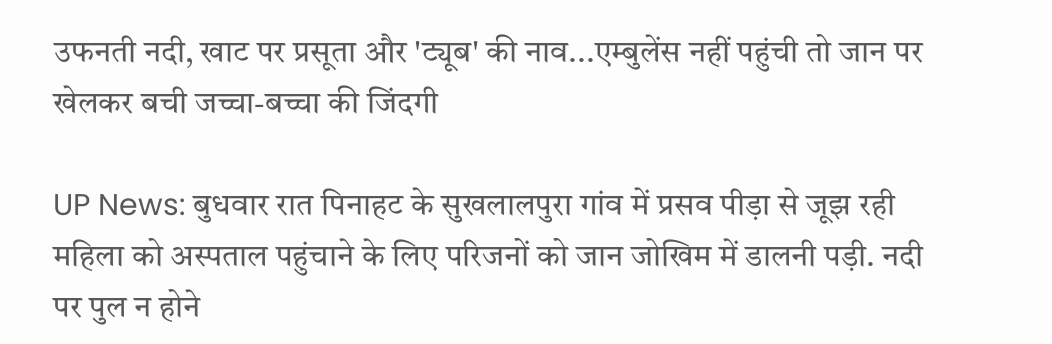उफनती नदी, खाट पर प्रसूता और 'ट्यूब' की नाव...एम्बुलेंस नहीं पहुंची तो जान पर खेलकर बची जच्चा-बच्चा की जिंदगी

UP News: बुधवार रात पिनाहट के सुखलालपुरा गांव में प्रसव पीड़ा से जूझ रही महिला को अस्पताल पहुंचाने के लिए परिजनों को जान जोखिम में डालनी पड़ी. नदी पर पुल न होने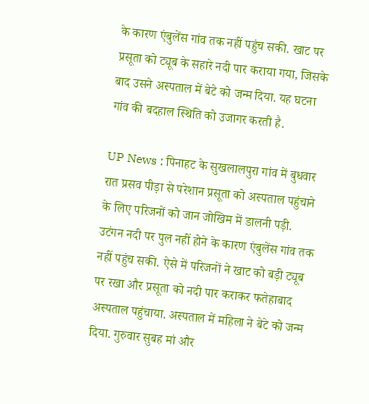के कारण एंबुलेंस गांव तक नहीं पहुंच सकी. खाट पर प्रसूता को ट्यूब के सहारे नदी पार कराया गया, जिसके बाद उसने अस्पताल में बेटे को जन्म दिया. यह घटना गांव की बदहाल स्थिति को उजागर करती है.

UP News : पिनाहट के सुखलालपुरा गांव में बुधवार रात प्रसव पीड़ा से परेशान प्रसूता को अस्पताल पहुंचाने के लिए परिजनों को जान जोखिम में डालनी पड़ी. उटंगन नदी पर पुल नहीं होने के कारण एंबुलेंस गांव तक नहीं पहुंच सकी. ऐसे में परिजनों ने खाट को बड़ी ट्यूब पर रखा और प्रसूता को नदी पार कराकर फतेहाबाद अस्पताल पहुंचाया. अस्पताल में महिला ने बेटे को जन्म दिया. गुरुवार सुबह मां और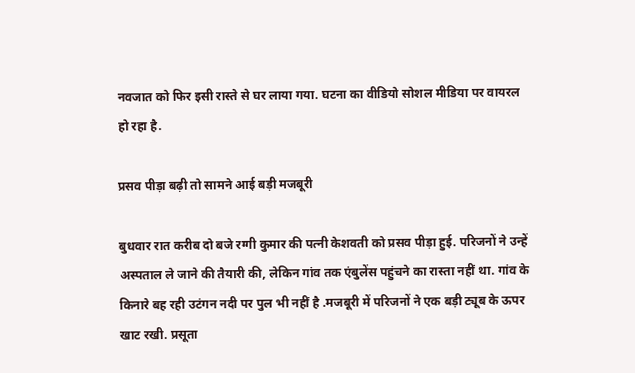नवजात को फिर इसी रास्ते से घर लाया गया. घटना का वीडियो सोशल मीडिया पर वायरल हो रहा है.

प्रसव पीड़ा बढ़ी तो सामने आई बड़ी मजबूरी

बुधवार रात करीब दो बजे रग्गी कुमार की पत्नी केशवती को प्रसव पीड़ा हुई. परिजनों ने उन्हें अस्पताल ले जाने की तैयारी की, लेकिन गांव तक एंबुलेंस पहुंचने का रास्ता नहीं था. गांव के किनारे बह रही उटंगन नदी पर पुल भी नहीं है .मजबूरी में परिजनों ने एक बड़ी ट्यूब के ऊपर खाट रखी. प्रसूता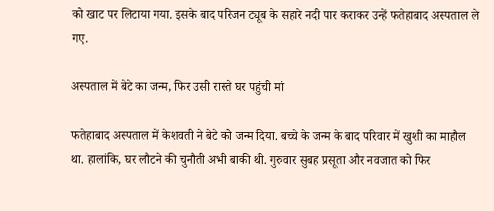को खाट पर लिटाया गया. इसके बाद परिजन ट्यूब के सहारे नदी पार कराकर उन्हें फतेहाबाद अस्पताल ले गए.

अस्पताल में बेटे का जन्म, फिर उसी रास्ते घर पहुंची मां

फतेहाबाद अस्पताल में केशवती ने बेटे को जन्म दिया. बच्चे के जन्म के बाद परिवार में खुशी का माहौल था. हालांकि, घर लौटने की चुनौती अभी बाकी थी. गुरुवार सुबह प्रसूता और नवजात को फिर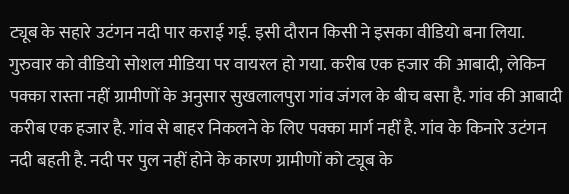ट्यूब के सहारे उटंगन नदी पार कराई गई. इसी दौरान किसी ने इसका वीडियो बना लिया. गुरुवार को वीडियो सोशल मीडिया पर वायरल हो गया. करीब एक हजार की आबादी, लेकिन पक्का रास्ता नहीं ग्रामीणों के अनुसार सुखलालपुरा गांव जंगल के बीच बसा है. गांव की आबादी करीब एक हजार है. गांव से बाहर निकलने के लिए पक्का मार्ग नहीं है. गांव के किनारे उटंगन नदी बहती है. नदी पर पुल नहीं होने के कारण ग्रामीणों को ट्यूब के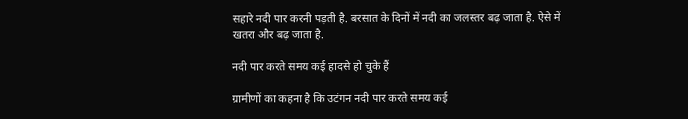सहारे नदी पार करनी पड़ती है. बरसात के दिनों में नदी का जलस्तर बढ़ जाता है. ऐसे में खतरा और बढ़ जाता है.

नदी पार करते समय कई हादसे हो चुके हैं

ग्रामीणों का कहना है कि उटंगन नदी पार करते समय कई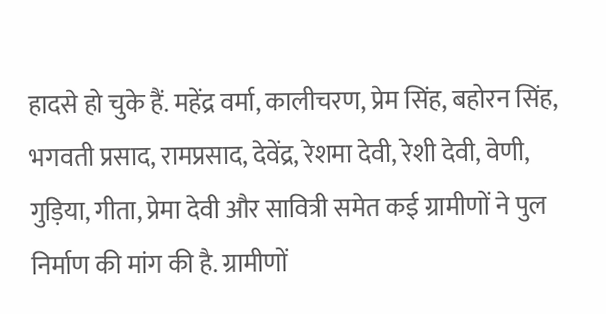हादसे हो चुके हैं. महेंद्र वर्मा, कालीचरण, प्रेम सिंह, बहोरन सिंह, भगवती प्रसाद, रामप्रसाद, देवेंद्र, रेशमा देवी, रेशी देवी, वेणी, गुड़िया, गीता, प्रेमा देवी और सावित्री समेत कई ग्रामीणों ने पुल निर्माण की मांग की है. ग्रामीणों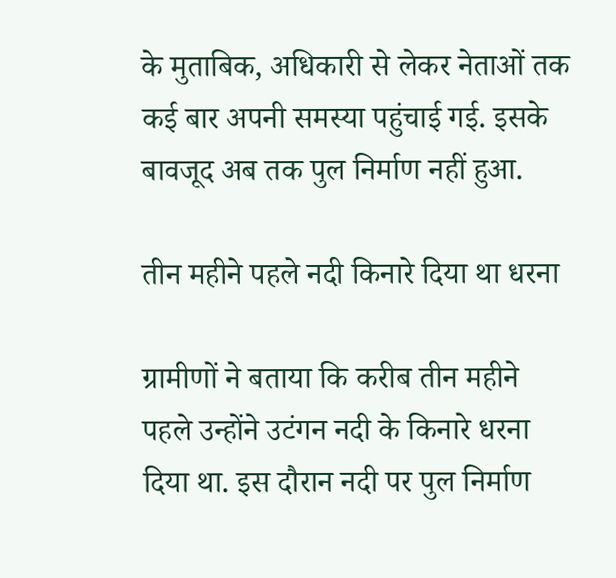के मुताबिक, अधिकारी से लेकर नेताओं तक कई बार अपनी समस्या पहुंचाई गई. इसके बावजूद अब तक पुल निर्माण नहीं हुआ.

तीन महीने पहले नदी किनारे दिया था धरना

ग्रामीणों ने बताया कि करीब तीन महीने पहले उन्होंने उटंगन नदी के किनारे धरना दिया था. इस दौरान नदी पर पुल निर्माण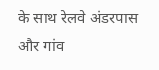के साथ रेलवे अंडरपास और गांव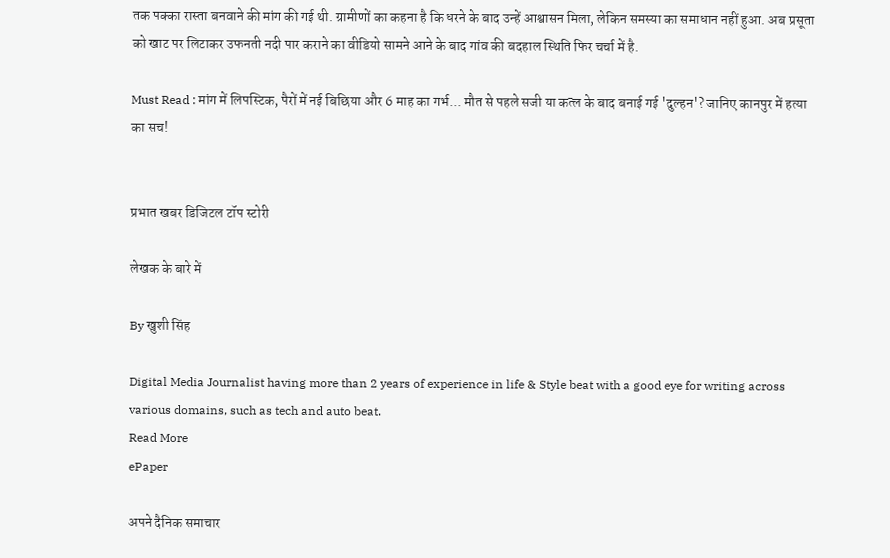तक पक्का रास्ता बनवाने की मांग की गई थी. ग्रामीणों का कहना है कि धरने के बाद उन्हें आश्वासन मिला, लेकिन समस्या का समाधान नहीं हुआ. अब प्रसूता को खाट पर लिटाकर उफनती नदी पार कराने का वीडियो सामने आने के बाद गांव की बदहाल स्थिति फिर चर्चा में है.

Must Read : मांग में लिपस्टिक, पैरों में नई बिछिया और 6 माह का गर्भ... मौत से पहले सजी या कत्ल के बाद बनाई गई 'दुल्हन'? जानिए कानपुर में हत्या का सच!


प्रभात खबर डिजिटल टॉप स्टोरी

लेखक के बारे में

By खुशी सिंह

Digital Media Journalist having more than 2 years of experience in life & Style beat with a good eye for writing across various domains, such as tech and auto beat.
Read More
ePaper

अपने दैनिक समाचार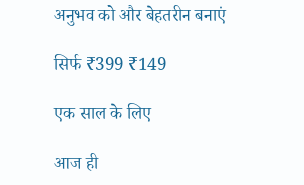अनुभव को और बेहतरीन बनाएं

सिर्फ ₹399 ₹149

एक साल के लिए

आज ही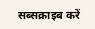सब्सक्राइब करें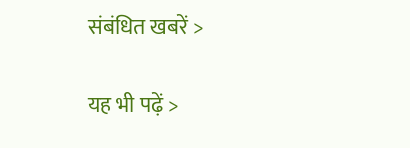संबंधित खबरें >

यह भी पढ़ें >